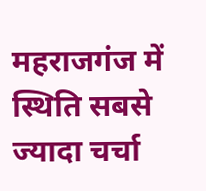महराजगंज में स्थिति सबसे ज्यादा चर्चा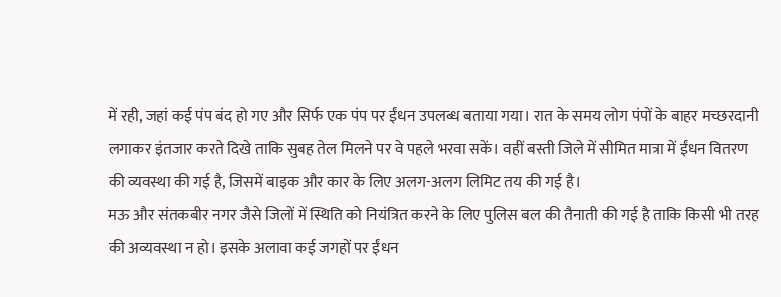में रही, जहां कई पंप बंद हो गए और सिर्फ एक पंप पर ईंधन उपलब्ध बताया गया। रात के समय लोग पंपों के बाहर मच्छरदानी लगाकर इंतजार करते दिखे ताकि सुबह तेल मिलने पर वे पहले भरवा सकें। वहीं बस्ती जिले में सीमित मात्रा में ईंधन वितरण की व्यवस्था की गई है, जिसमें बाइक और कार के लिए अलग-अलग लिमिट तय की गई है।
मऊ और संतकबीर नगर जैसे जिलों में स्थिति को नियंत्रित करने के लिए पुलिस बल की तैनाती की गई है ताकि किसी भी तरह की अव्यवस्था न हो। इसके अलावा कई जगहों पर ईंधन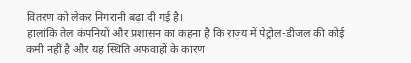वितरण को लेकर निगरानी बढ़ा दी गई है।
हालांकि तेल कंपनियों और प्रशासन का कहना है कि राज्य में पेट्रोल-डीजल की कोई कमी नहीं है और यह स्थिति अफवाहों के कारण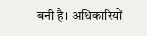बनी है। अधिकारियों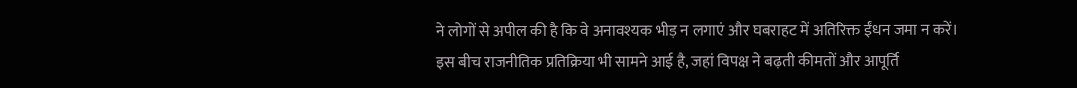ने लोगों से अपील की है कि वे अनावश्यक भीड़ न लगाएं और घबराहट में अतिरिक्त ईंधन जमा न करें।
इस बीच राजनीतिक प्रतिक्रिया भी सामने आई है, जहां विपक्ष ने बढ़ती कीमतों और आपूर्ति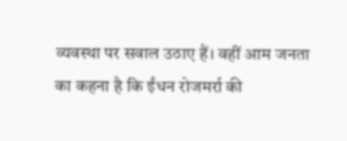व्यवस्था पर सवाल उठाए हैं। वहीं आम जनता का कहना है कि ईंधन रोजमर्रा की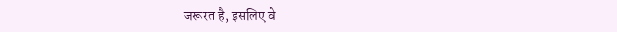जरूरत है, इसलिए वे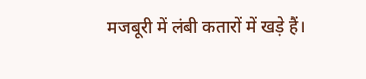मजबूरी में लंबी कतारों में खड़े हैं।